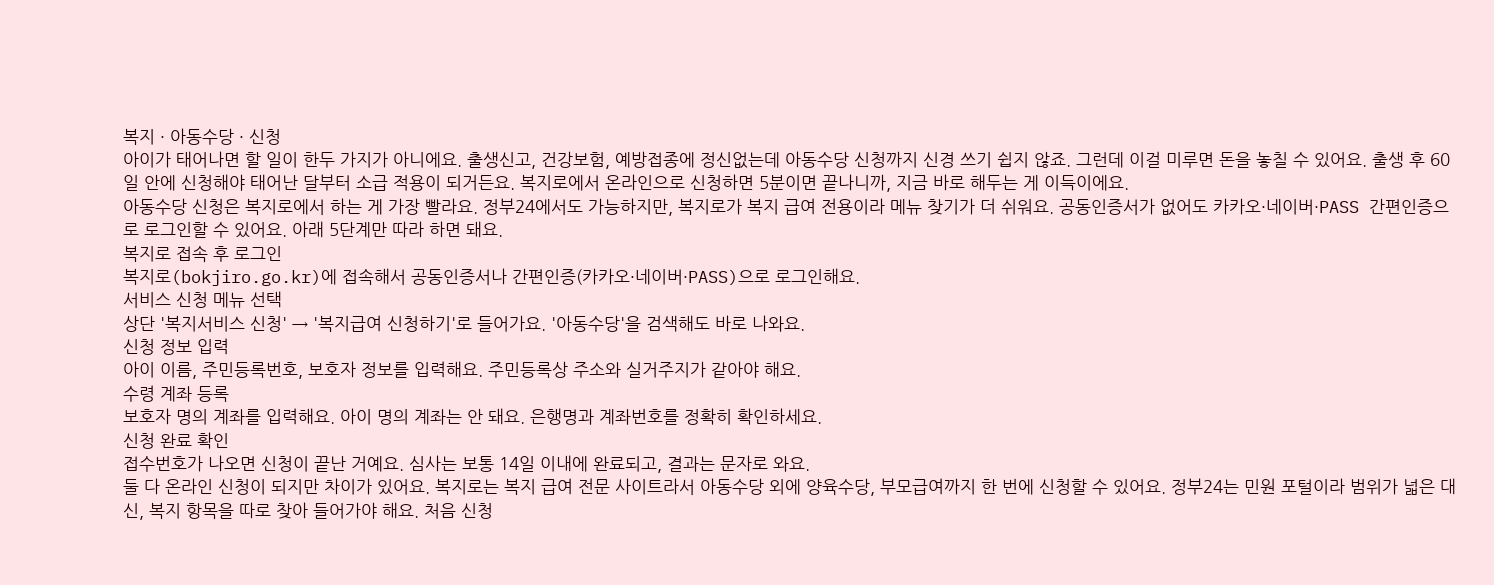복지 · 아동수당 · 신청
아이가 태어나면 할 일이 한두 가지가 아니에요. 출생신고, 건강보험, 예방접종에 정신없는데 아동수당 신청까지 신경 쓰기 쉽지 않죠. 그런데 이걸 미루면 돈을 놓칠 수 있어요. 출생 후 60일 안에 신청해야 태어난 달부터 소급 적용이 되거든요. 복지로에서 온라인으로 신청하면 5분이면 끝나니까, 지금 바로 해두는 게 이득이에요.
아동수당 신청은 복지로에서 하는 게 가장 빨라요. 정부24에서도 가능하지만, 복지로가 복지 급여 전용이라 메뉴 찾기가 더 쉬워요. 공동인증서가 없어도 카카오·네이버·PASS 간편인증으로 로그인할 수 있어요. 아래 5단계만 따라 하면 돼요.
복지로 접속 후 로그인
복지로(bokjiro.go.kr)에 접속해서 공동인증서나 간편인증(카카오·네이버·PASS)으로 로그인해요.
서비스 신청 메뉴 선택
상단 '복지서비스 신청' → '복지급여 신청하기'로 들어가요. '아동수당'을 검색해도 바로 나와요.
신청 정보 입력
아이 이름, 주민등록번호, 보호자 정보를 입력해요. 주민등록상 주소와 실거주지가 같아야 해요.
수령 계좌 등록
보호자 명의 계좌를 입력해요. 아이 명의 계좌는 안 돼요. 은행명과 계좌번호를 정확히 확인하세요.
신청 완료 확인
접수번호가 나오면 신청이 끝난 거예요. 심사는 보통 14일 이내에 완료되고, 결과는 문자로 와요.
둘 다 온라인 신청이 되지만 차이가 있어요. 복지로는 복지 급여 전문 사이트라서 아동수당 외에 양육수당, 부모급여까지 한 번에 신청할 수 있어요. 정부24는 민원 포털이라 범위가 넓은 대신, 복지 항목을 따로 찾아 들어가야 해요. 처음 신청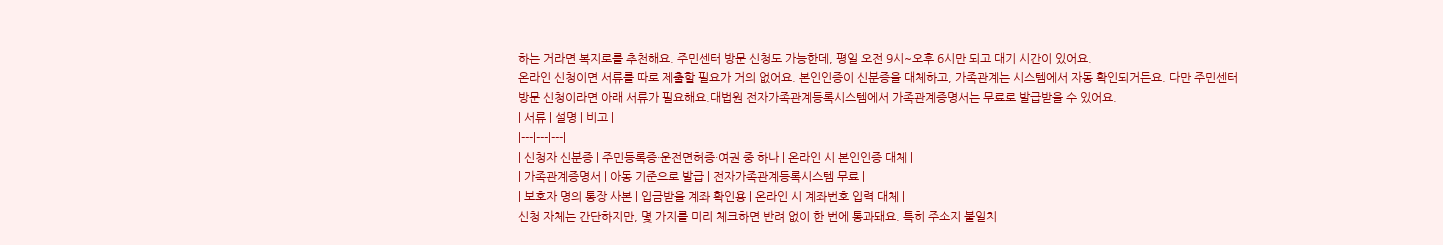하는 거라면 복지로를 추천해요. 주민센터 방문 신청도 가능한데, 평일 오전 9시~오후 6시만 되고 대기 시간이 있어요.
온라인 신청이면 서류를 따로 제출할 필요가 거의 없어요. 본인인증이 신분증을 대체하고, 가족관계는 시스템에서 자동 확인되거든요. 다만 주민센터 방문 신청이라면 아래 서류가 필요해요.대법원 전자가족관계등록시스템에서 가족관계증명서는 무료로 발급받을 수 있어요.
| 서류 | 설명 | 비고 |
|---|---|---|
| 신청자 신분증 | 주민등록증·운전면허증·여권 중 하나 | 온라인 시 본인인증 대체 |
| 가족관계증명서 | 아동 기준으로 발급 | 전자가족관계등록시스템 무료 |
| 보호자 명의 통장 사본 | 입금받을 계좌 확인용 | 온라인 시 계좌번호 입력 대체 |
신청 자체는 간단하지만, 몇 가지를 미리 체크하면 반려 없이 한 번에 통과돼요. 특히 주소지 불일치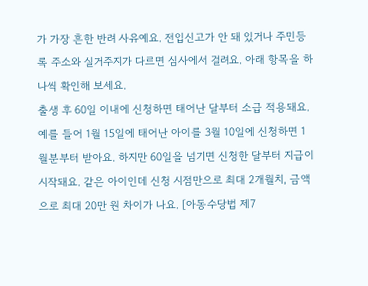가 가장 흔한 반려 사유예요. 전입신고가 안 돼 있거나 주민등록 주소와 실거주지가 다르면 심사에서 걸려요. 아래 항목을 하나씩 확인해 보세요.
출생 후 60일 이내에 신청하면 태어난 달부터 소급 적용돼요. 예를 들어 1월 15일에 태어난 아이를 3월 10일에 신청하면 1월분부터 받아요. 하지만 60일을 넘기면 신청한 달부터 지급이 시작돼요. 같은 아이인데 신청 시점만으로 최대 2개월치, 금액으로 최대 20만 원 차이가 나요. [아동수당법 제7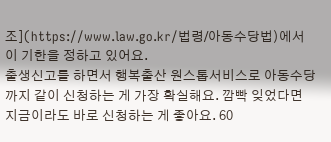조](https://www.law.go.kr/법령/아동수당법)에서 이 기한을 정하고 있어요.
출생신고를 하면서 행복출산 원스톱서비스로 아동수당까지 같이 신청하는 게 가장 확실해요. 깜빡 잊었다면 지금이라도 바로 신청하는 게 좋아요. 60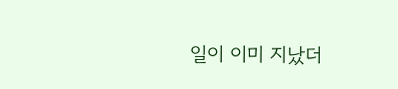일이 이미 지났더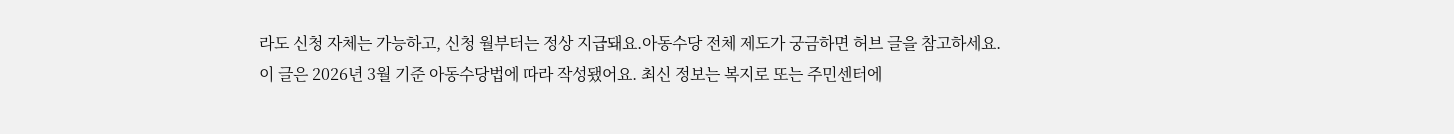라도 신청 자체는 가능하고, 신청 월부터는 정상 지급돼요.아동수당 전체 제도가 궁금하면 허브 글을 참고하세요.
이 글은 2026년 3월 기준 아동수당법에 따라 작성됐어요. 최신 정보는 복지로 또는 주민센터에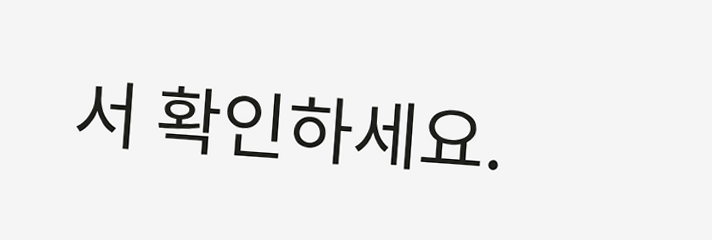서 확인하세요.